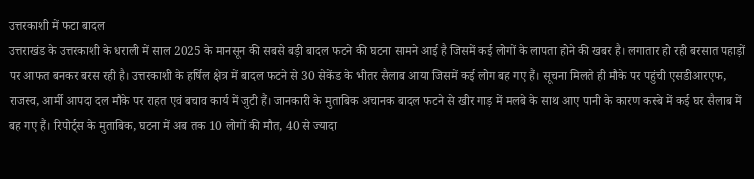उत्तरकाशी में फटा बादल
उत्तराखंड के उत्तरकाशी के धराली में साल 2025 के मानसून की सबसे बड़ी बादल फटने की घटना सामने आई है जिसमें कई लोगों के लापता होने की खबर है। लगातार हो रही बरसात पहाड़ों पर आफत बनकर बरस रही है। उत्तरकाशी के हर्षिल क्षेत्र में बादल फटने से 30 सेकेंड के भीतर सैलाब आया जिसमें कई लोग बह गए हैं। सूचना मिलते ही मौके पर पहुंची एसडीआरएफ, राजस्व, आर्मी आपदा दल मौके पर राहत एवं बचाव कार्य में जुटी हैं। जानकारी के मुताबिक अचानक बादल फटने से खीर गाड़ में मलबे के साथ आए पानी के कारण कस्बे में कई घर सैलाब में बह गए हैं। रिपोर्ट्स के मुताबिक, घटना में अब तक 10 लोगों की मौत, 40 से ज्यादा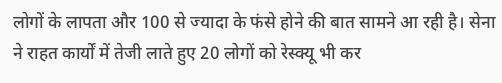लोगों के लापता और 100 से ज्यादा के फंसे होने की बात सामने आ रही है। सेना ने राहत कार्यों में तेजी लाते हुए 20 लोगों को रेस्क्यू भी कर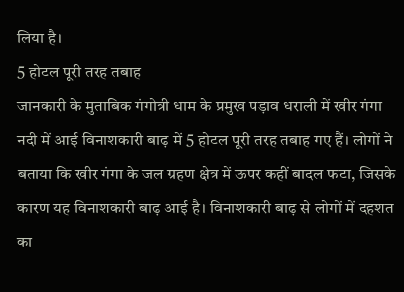लिया है।
5 होटल पूरी तरह तबाह
जानकारी के मुताबिक गंगोत्री धाम के प्रमुख पड़ाव धराली में खीर गंगा नदी में आई विनाशकारी बाढ़ में 5 होटल पूरी तरह तबाह गए हैं। लोगों ने बताया कि खीर गंगा के जल ग्रहण क्षेत्र में ऊपर कहीं बादल फटा, जिसके कारण यह विनाशकारी बाढ़ आई है। विनाशकारी बाढ़ से लोगों में दहशत का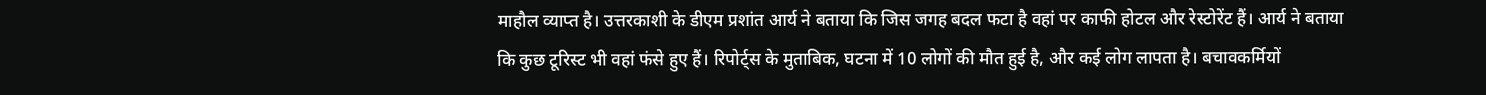माहौल व्याप्त है। उत्तरकाशी के डीएम प्रशांत आर्य ने बताया कि जिस जगह बदल फटा है वहां पर काफी होटल और रेस्टोरेंट हैं। आर्य ने बताया कि कुछ टूरिस्ट भी वहां फंसे हुए हैं। रिपोर्ट्स के मुताबिक, घटना में 10 लोगों की मौत हुई है, और कई लोग लापता है। बचावकर्मियों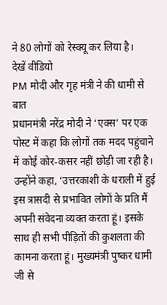ने 80 लोगों को रेस्क्यू कर लिया है।
देखें वीडियो
PM मोदी और गृह मंत्री ने की धामी से बात
प्रधानमंत्री नरेंद्र मोदी ने ‘एक्स’ पर एक पोस्ट में कहा कि लोगों तक मदद पहुंचाने में कोई कोर-कसर नहीं छोड़ी जा रही है। उन्होंने कहा, ‘उत्तरकाशी के धराली में हुई इस त्रासदी से प्रभावित लोगों के प्रति मैं अपनी संवेदना व्यक्त करता हूं। इसके साथ ही सभी पीड़ितों की कुशलता की कामना करता हूं। मुख्यमंत्री पुष्कर धामी जी से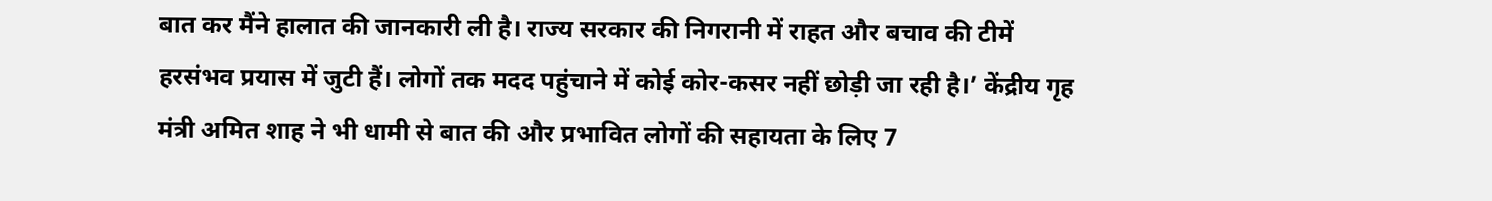बात कर मैंने हालात की जानकारी ली है। राज्य सरकार की निगरानी में राहत और बचाव की टीमें हरसंभव प्रयास में जुटी हैं। लोगों तक मदद पहुंचाने में कोई कोर-कसर नहीं छोड़ी जा रही है।’ केंद्रीय गृह मंत्री अमित शाह ने भी धामी से बात की और प्रभावित लोगों की सहायता के लिए 7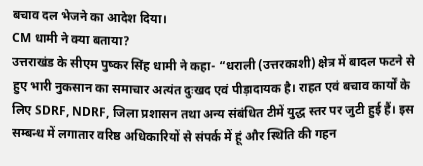बचाव दल भेजने का आदेश दिया।
CM धामी ने क्या बताया?
उत्तराखंड के सीएम पुष्कर सिंह धामी ने कहा- “धराली (उत्तरकाशी) क्षेत्र में बादल फटने से हुए भारी नुकसान का समाचार अत्यंत दुःखद एवं पीड़ादायक है। राहत एवं बचाव कार्यों के लिए SDRF, NDRF, जिला प्रशासन तथा अन्य संबंधित टीमें युद्ध स्तर पर जुटी हुई हैं। इस सम्बन्ध में लगातार वरिष्ठ अधिकारियों से संपर्क में हूं और स्थिति की गहन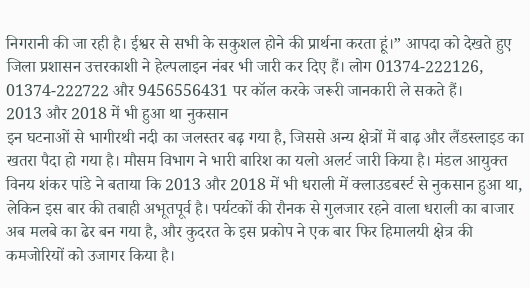निगरानी की जा रही है। ईश्वर से सभी के सकुशल होने की प्रार्थना करता हूं।” आपदा को देखते हुए जिला प्रशासन उत्तरकाशी ने हेल्पलाइन नंबर भी जारी कर दिए हैं। लोग 01374-222126, 01374-222722 और 9456556431 पर कॉल करके जरूरी जानकारी ले सकते हैं।
2013 और 2018 में भी हुआ था नुकसान
इन घटनाओं से भागीरथी नदी का जलस्तर बढ़ गया है, जिससे अन्य क्षेत्रों में बाढ़ और लैंडस्लाइड का खतरा पैदा हो गया है। मौसम विभाग ने भारी बारिश का यलो अलर्ट जारी किया है। मंडल आयुक्त विनय शंकर पांडे ने बताया कि 2013 और 2018 में भी धराली में क्लाउडबर्स्ट से नुकसान हुआ था, लेकिन इस बार की तबाही अभूतपूर्व है। पर्यटकों की रौनक से गुलजार रहने वाला धराली का बाजार अब मलबे का ढेर बन गया है, और कुदरत के इस प्रकोप ने एक बार फिर हिमालयी क्षेत्र की कमजोरियों को उजागर किया है।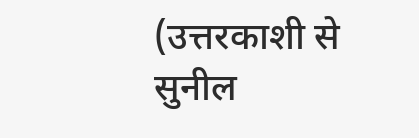(उत्तरकाशी से सुनील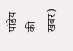पांडेय की खबर)